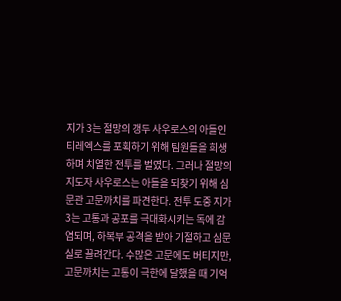지가 3는 절망의 갱두 사우로스의 아들인 티레엑스를 포획하기 위해 팀원들을 희생하며 치열한 전투를 벌였다. 그러나 절망의 지도자 사우로스는 아들을 되찾기 위해 심문관 고문까치를 파견한다. 전투 도중 지가 3는 고통과 공포를 극대화시키는 독에 감염되며, 하복부 공격을 받아 기절하고 심문실로 끌려간다. 수많은 고문에도 버티지만, 고문까치는 고통이 극한에 달했을 때 기억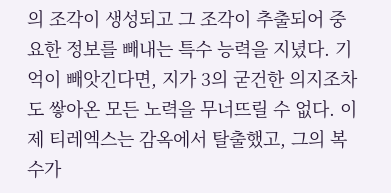의 조각이 생성되고 그 조각이 추출되어 중요한 정보를 빼내는 특수 능력을 지녔다. 기억이 빼앗긴다면, 지가 3의 굳건한 의지조차도 쌓아온 모든 노력을 무너뜨릴 수 없다. 이제 티레엑스는 감옥에서 탈출했고, 그의 복수가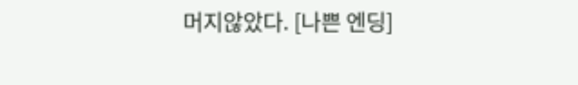머지않았다. [나쁜 엔딩]